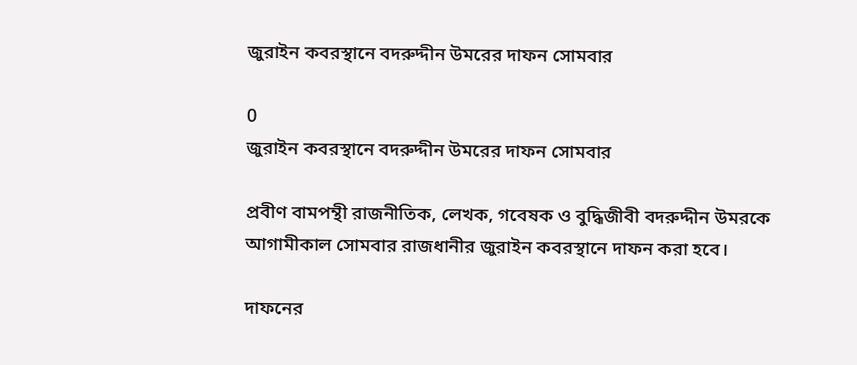জুরাইন কবরস্থানে বদরুদ্দীন উমরের দাফন সোমবার

0
জুরাইন কবরস্থানে বদরুদ্দীন উমরের দাফন সোমবার

প্রবীণ বামপন্থী রাজনীতিক, লেখক, গবেষক ও বুদ্ধিজীবী বদরুদ্দীন উমরকে আগামীকাল সোমবার রাজধানীর জুরাইন কবরস্থানে দাফন করা হবে।

দাফনের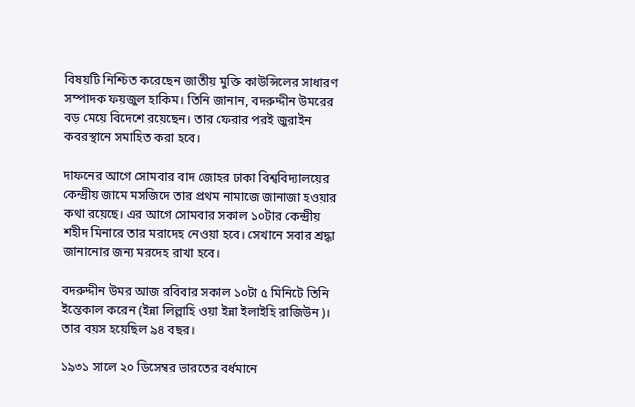বিষয়টি নিশ্চিত করেছেন জাতীয় মুক্তি কাউন্সিলের সাধারণ সম্পাদক ফয়জুল হাকিম। তিনি জানান, বদরুদ্দীন উমরের বড় মেয়ে বিদেশে রয়েছেন। তার ফেরার পরই জুরাইন কবরস্থানে সমাহিত করা হবে।

দাফনের আগে সোমবার বাদ জোহর ঢাকা বিশ্ববিদ্যালয়ের কেন্দ্রীয় জামে মসজিদে তার প্রথম নামাজে জানাজা হওয়ার কথা রয়েছে। এর আগে সোমবার সকাল ১০টার কেন্দ্রীয় শহীদ মিনারে তার মরাদেহ নেওয়া হবে। সেখানে সবার শ্রদ্ধা জানানোর জন্য মরদেহ রাখা হবে।

বদরুদ্দীন উমর আজ রবিবার সকাল ১০টা ৫ মিনিটে তিনি ইন্তেকাল করেন (ইন্না লিল্লাহি ওয়া ইন্না ইলাইহি রাজিউন)। তার বয়স হয়েছিল ৯৪ বছর।

১৯৩১ সালে ২০ ডিসেম্বর ভারতের বর্ধমানে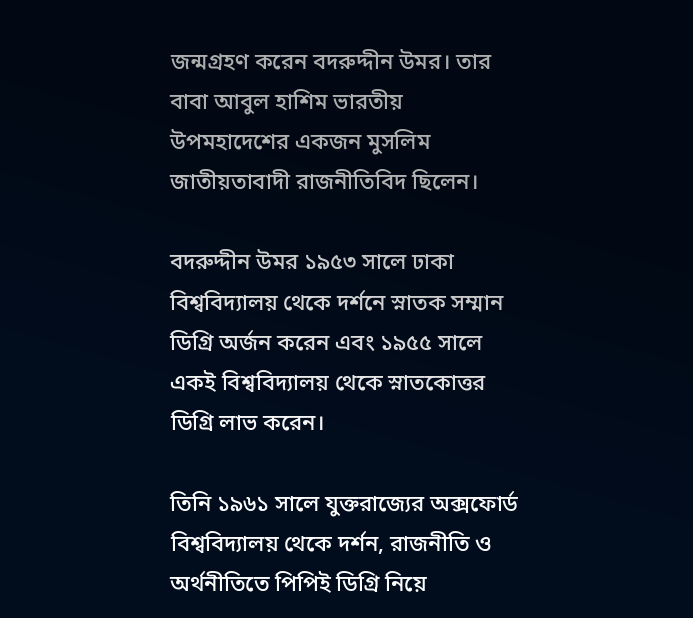জন্মগ্রহণ করেন বদরুদ্দীন উমর। তার বাবা আবুল হাশিম ভারতীয় উপমহাদেশের একজন মুসলিম জাতীয়তাবাদী রাজনীতিবিদ ছিলেন।

বদরুদ্দীন উমর ১৯৫৩ সালে ঢাকা বিশ্ববিদ্যালয় থেকে দর্শনে স্নাতক সম্মান ডিগ্রি অর্জন করেন এবং ১৯৫৫ সালে একই বিশ্ববিদ্যালয় থেকে স্নাতকোত্তর ডিগ্রি লাভ করেন।

তিনি ১৯৬১ সালে যুক্তরাজ্যের অক্সফোর্ড বিশ্ববিদ্যালয় থেকে দর্শন, রাজনীতি ও অর্থনীতিতে পিপিই ডিগ্রি নিয়ে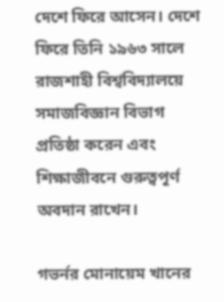দেশে ফিরে আসেন। দেশে ফিরে তিনি ১৯৬৩ সালে রাজশাহী বিশ্ববিদ্যালয়ে সমাজবিজ্ঞান বিভাগ প্রতিষ্ঠা করেন এবং শিক্ষাজীবনে গুরুত্বপূর্ণ অবদান রাখেন।

গভর্নর মোনায়েম খানের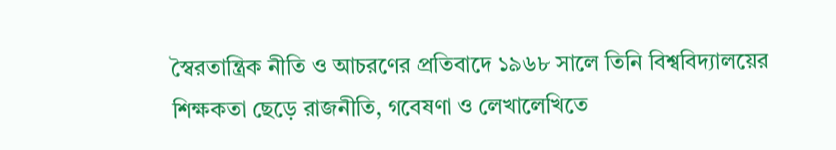স্বৈরতান্ত্রিক নীতি ও আচরণের প্রতিবাদে ১৯৬৮ সালে তিনি বিশ্ববিদ্যালয়ের শিক্ষকতা ছেড়ে রাজনীতি, গবেষণা ও লেখালেখিতে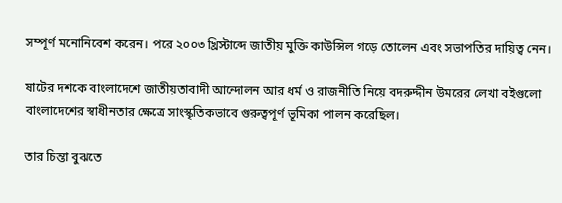সম্পূর্ণ মনোনিবেশ করেন। পরে ২০০৩ খ্রিস্টাব্দে জাতীয় মুক্তি কাউন্সিল গড়ে তোলেন এবং সভাপতির দায়িত্ব নেন।

ষাটের দশকে বাংলাদেশে জাতীয়তাবাদী আন্দোলন আর ধর্ম ও রাজনীতি নিয়ে বদরুদ্দীন উমরের লেখা বইগুলো বাংলাদেশের স্বাধীনতার ক্ষেত্রে সাংস্কৃতিকভাবে গুরুত্বপূর্ণ ভূমিকা পালন করেছিল।

তার চিন্তা বুঝতে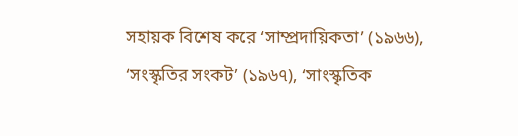সহায়ক বিশেষ করে ‘সাম্প্রদায়িকতা’ (১৯৬৬), ‘সংস্কৃতির সংকট’ (১৯৬৭), ‘সাংস্কৃতিক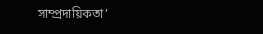সাম্প্রদায়িকতা’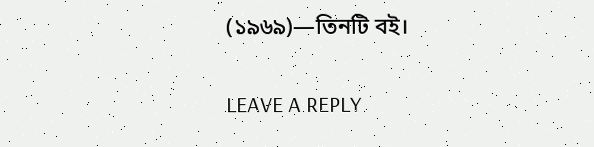(১৯৬৯)—তিনটি বই।

LEAVE A REPLY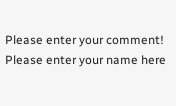Please enter your comment!
Please enter your name here